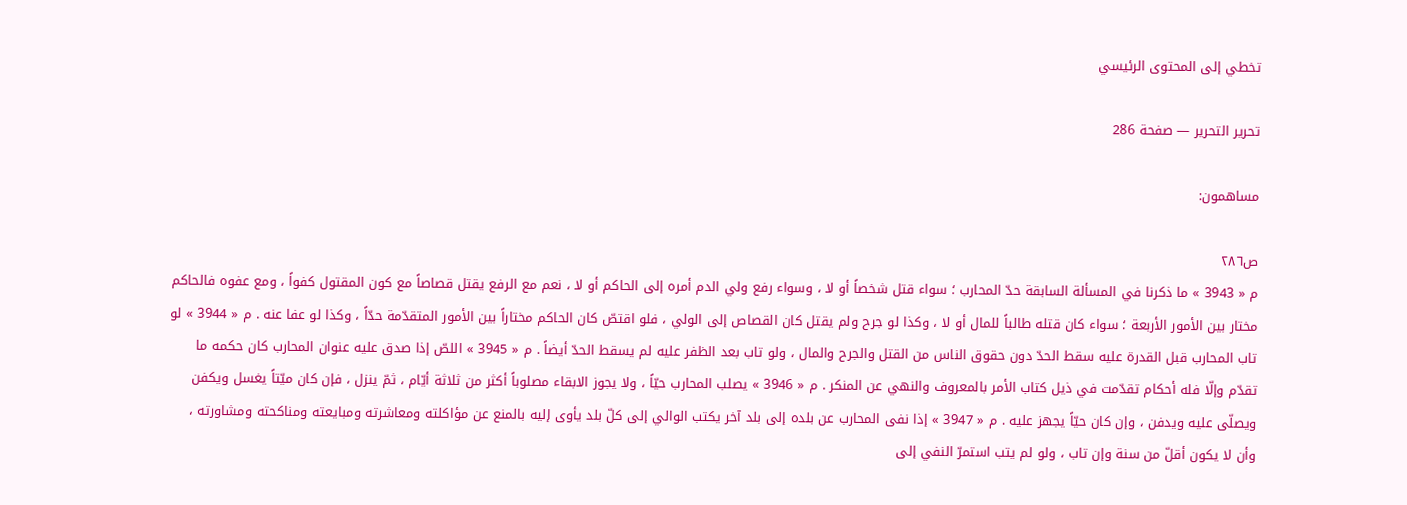تخطي إلى المحتوى الرئيسي

تحرير التحرير — صفحة 286

مساهمون:

ص٢٨٦
م « 3943 » ما ذكرنا في المسألة السابقة حدّ المحارب ؛ سواء قتل شخصاً أو لا ، وسواء رفع ولي الدم أمره إلى الحاكم أو لا ، نعم مع الرفع يقتل قصاصاً مع كون المقتول كفواً ، ومع عفوه فالحاكم مختار بين الأمور الأربعة ؛ سواء كان قتله طالباً للمال أو لا ، وكذا لو جرح ولم يقتل كان القصاص إلى الولي ، فلو اقتصّ كان الحاكم مختاراً بين الأمور المتقدّمة حدّاً ، وكذا لو عفا عنه . م « 3944 » لو تاب المحارب قبل القدرة عليه سقط الحدّ دون حقوق الناس من القتل والجرح والمال ، ولو تاب بعد الظفر عليه لم يسقط الحدّ أيضاً . م « 3945 » اللصّ إذا صدق عليه عنوان المحارب كان حكمه ما تقدّم وإلّا فله أحكام تقدّمت في ذيل كتاب الأمر بالمعروف والنهي عن المنكر . م « 3946 » يصلب المحارب حيّاً ، ولا يجوز الابقاء مصلوباً أكثر من ثلاثة أيّام ، ثمّ ينزل ، فإن كان ميّتاً يغسل ويكفن ويصلّى عليه ويدفن ، وإن كان حيّاً يجهز عليه . م « 3947 » إذا نفى المحارب عن بلده إلى بلد آخر يكتب الوالي إلى كلّ بلد يأوى إليه بالمنع عن مؤاكلته ومعاشرته ومبايعته ومناكحته ومشاورته ، وأن لا يكون أقلّ من سنة وإن تاب ، ولو لم يتب استمرّ النفي إلى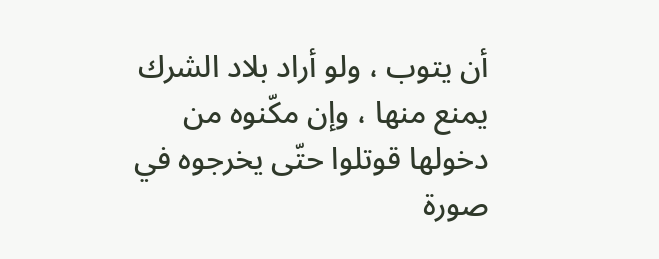أن يتوب ، ولو أراد بلاد الشرك يمنع منها ، وإن مكّنوه من دخولها قوتلوا حتّى يخرجوه في صورة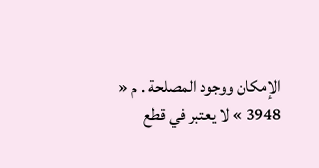الإمكان ووجود المصلحة . م « 3948 » لا يعتبر في قطع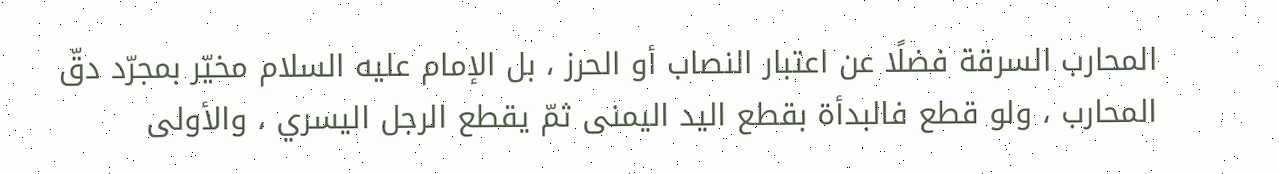المحارب السرقة فضلًا عن اعتبار النصاب أو الحرز ، بل الإمام عليه السلام مخيّر بمجرّد دقّ المحارب ، ولو قطع فالبدأة بقطع اليد اليمنى ثمّ يقطع الرجل اليسري ، والأولى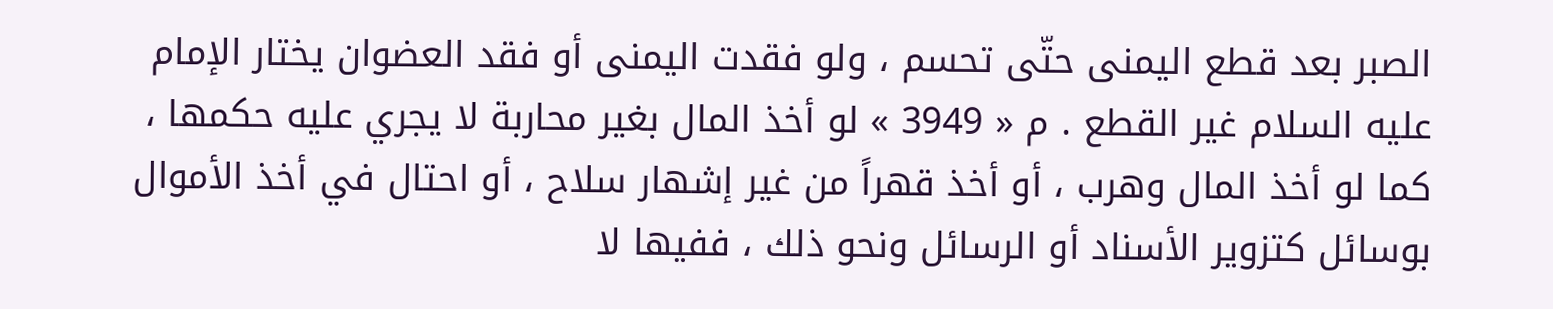الصبر بعد قطع اليمنى حتّى تحسم ، ولو فقدت اليمنى أو فقد العضوان يختار الإمام عليه السلام غير القطع . م « 3949 » لو أخذ المال بغير محاربة لا يجري عليه حكمها ، كما لو أخذ المال وهرب ، أو أخذ قهراً من غير إشهار سلاح ، أو احتال في أخذ الأموال بوسائل كتزوير الأسناد أو الرسائل ونحو ذلك ، ففيها لا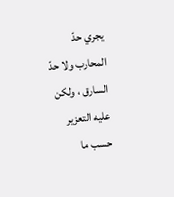يجري حدّ المحارب ولا حدّ السارق ، ولكن عليه التعزير حسب ما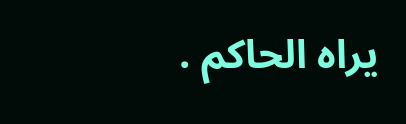يراه الحاكم .